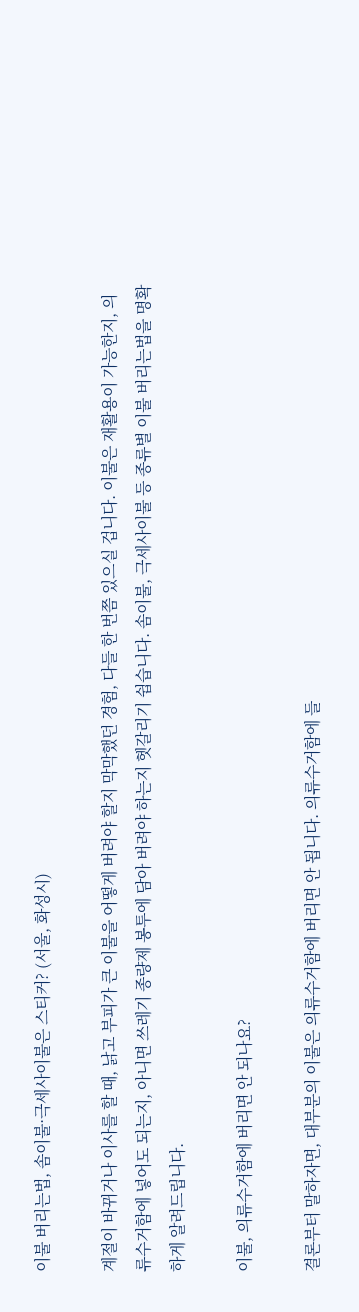이불 버리는법, 솜이불·극세사이불은 스티커? (서울, 화성시)

계절이 바뀌거나 이사를 할 때, 낡고 부피가 큰 이불을 어떻게 버려야 할지 막막했던 경험, 다들 한 번쯤 있으실 겁니다. 이불은 재활용이 가능한지, 의류수거함에 넣어도 되는지, 아니면 쓰레기 종량제 봉투에 담아 버려야 하는지 헷갈리기 쉽습니다. 솜이불, 극세사이불 등 종류별 이불 버리는법을 명확하게 알려드립니다.

이불, 의류수거함에 버리면 안 되나요?

결론부터 말하자면, 대부분의 이불은 의류수거함에 버리면 안 됩니다. 의류수거함에 들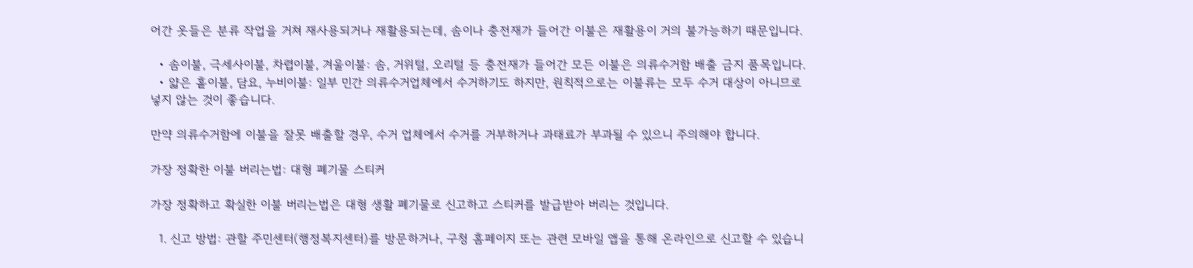어간 옷들은 분류 작업을 거쳐 재사용되거나 재활용되는데, 솜이나 충전재가 들어간 이불은 재활용이 거의 불가능하기 때문입니다.

  • 솜이불, 극세사이불, 차렵이불, 겨울이불: 솜, 거위털, 오리털 등 충전재가 들어간 모든 이불은 의류수거함 배출 금지 품목입니다.
  • 얇은 홑이불, 담요, 누비이불: 일부 민간 의류수거업체에서 수거하기도 하지만, 원칙적으로는 이불류는 모두 수거 대상이 아니므로 넣지 않는 것이 좋습니다.

만약 의류수거함에 이불을 잘못 배출할 경우, 수거 업체에서 수거를 거부하거나 과태료가 부과될 수 있으니 주의해야 합니다.

가장 정확한 이불 버리는법: 대형 폐기물 스티커

가장 정확하고 확실한 이불 버리는법은 대형 생활 폐기물로 신고하고 스티커를 발급받아 버리는 것입니다.

  1. 신고 방법: 관할 주민센터(행정복지센터)를 방문하거나, 구청 홈페이지 또는 관련 모바일 앱을 통해 온라인으로 신고할 수 있습니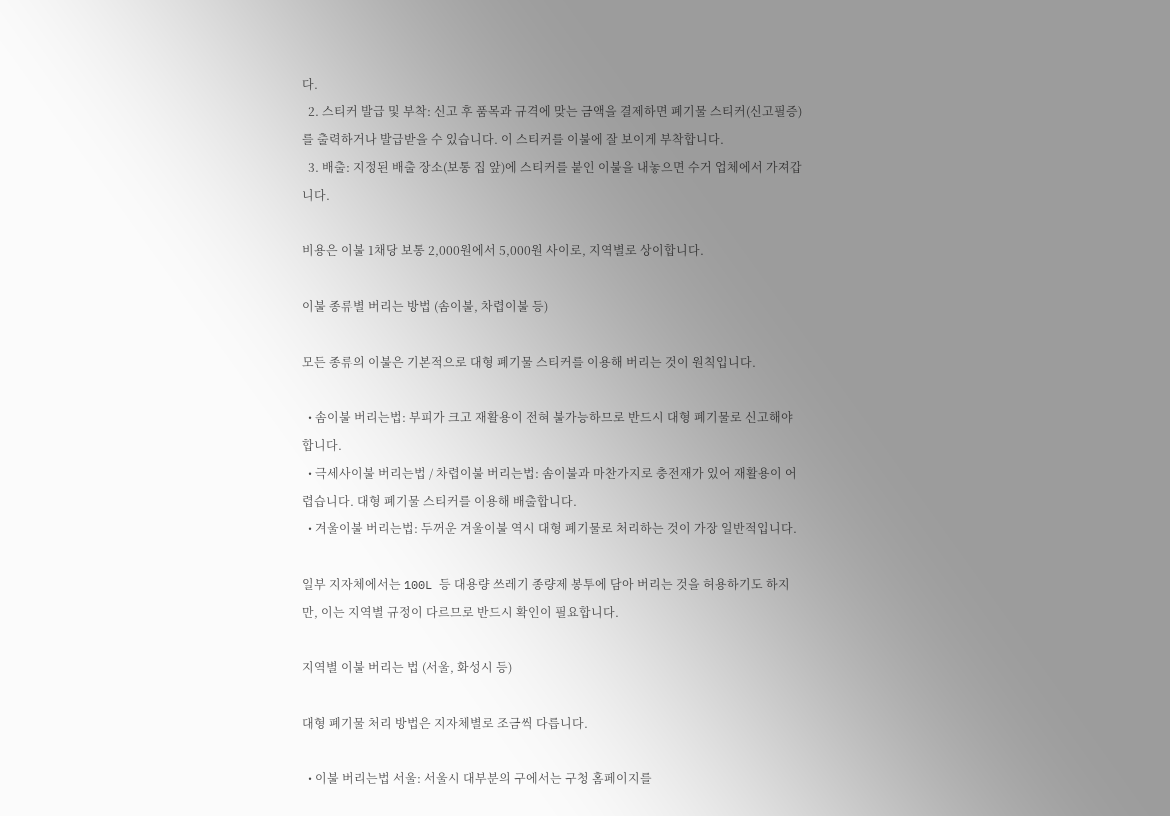다.
  2. 스티커 발급 및 부착: 신고 후 품목과 규격에 맞는 금액을 결제하면 폐기물 스티커(신고필증)를 출력하거나 발급받을 수 있습니다. 이 스티커를 이불에 잘 보이게 부착합니다.
  3. 배출: 지정된 배출 장소(보통 집 앞)에 스티커를 붙인 이불을 내놓으면 수거 업체에서 가져갑니다.

비용은 이불 1채당 보통 2,000원에서 5,000원 사이로, 지역별로 상이합니다.

이불 종류별 버리는 방법 (솜이불, 차렵이불 등)

모든 종류의 이불은 기본적으로 대형 폐기물 스티커를 이용해 버리는 것이 원칙입니다.

  • 솜이불 버리는법: 부피가 크고 재활용이 전혀 불가능하므로 반드시 대형 폐기물로 신고해야 합니다.
  • 극세사이불 버리는법 / 차렵이불 버리는법: 솜이불과 마찬가지로 충전재가 있어 재활용이 어렵습니다. 대형 폐기물 스티커를 이용해 배출합니다.
  • 겨울이불 버리는법: 두꺼운 겨울이불 역시 대형 폐기물로 처리하는 것이 가장 일반적입니다.

일부 지자체에서는 100L 등 대용량 쓰레기 종량제 봉투에 담아 버리는 것을 허용하기도 하지만, 이는 지역별 규정이 다르므로 반드시 확인이 필요합니다.

지역별 이불 버리는 법 (서울, 화성시 등)

대형 폐기물 처리 방법은 지자체별로 조금씩 다릅니다.

  • 이불 버리는법 서울: 서울시 대부분의 구에서는 구청 홈페이지를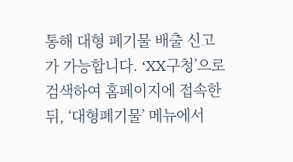통해 대형 폐기물 배출 신고가 가능합니다. ‘XX구청’으로 검색하여 홈페이지에 접속한 뒤, ‘대형폐기물’ 메뉴에서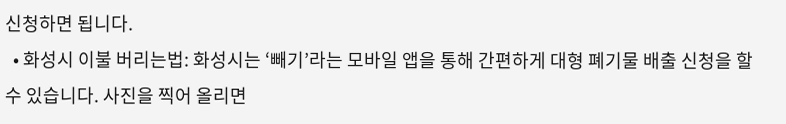신청하면 됩니다.
  • 화성시 이불 버리는법: 화성시는 ‘빼기’라는 모바일 앱을 통해 간편하게 대형 폐기물 배출 신청을 할 수 있습니다. 사진을 찍어 올리면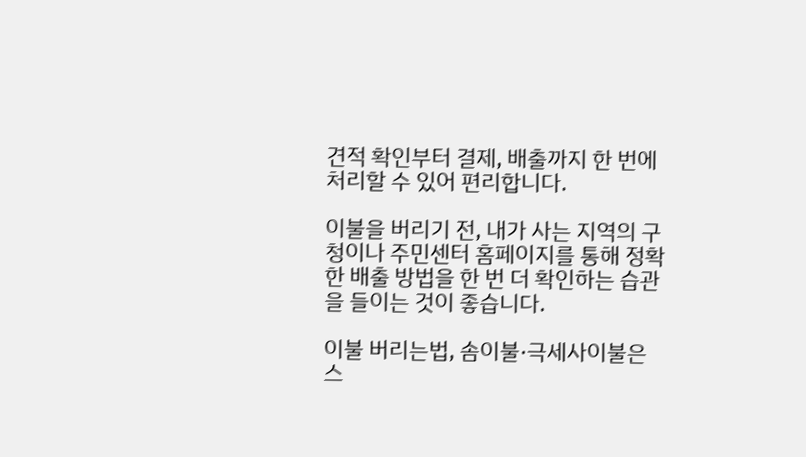견적 확인부터 결제, 배출까지 한 번에 처리할 수 있어 편리합니다.

이불을 버리기 전, 내가 사는 지역의 구청이나 주민센터 홈페이지를 통해 정확한 배출 방법을 한 번 더 확인하는 습관을 들이는 것이 좋습니다.

이불 버리는법, 솜이불·극세사이불은 스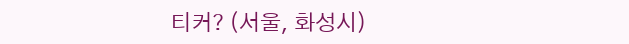티커? (서울, 화성시)